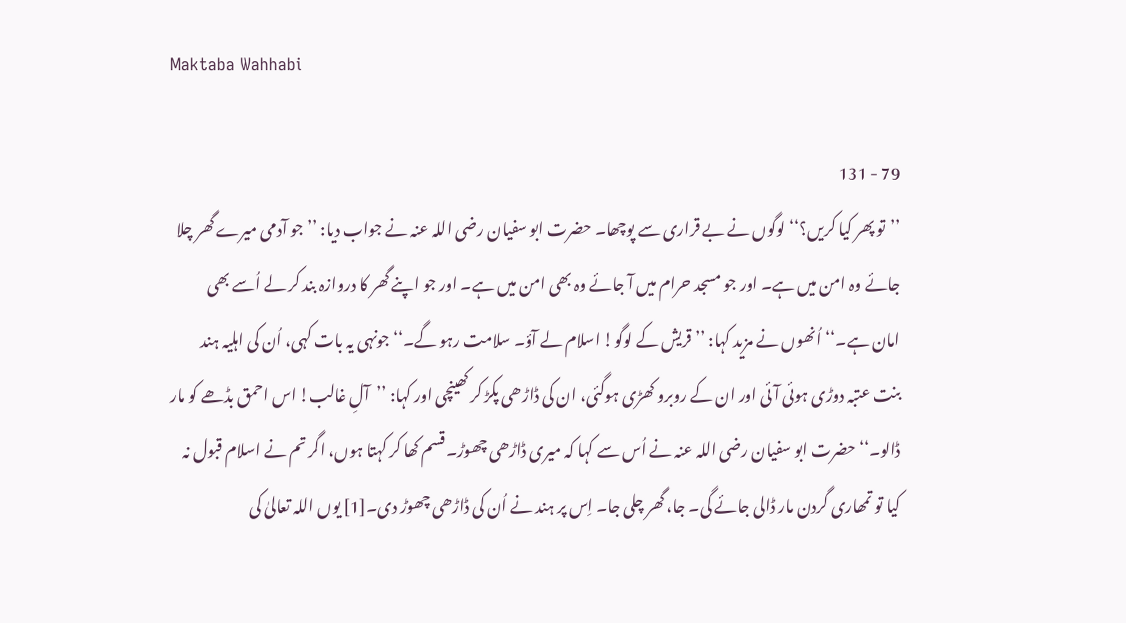Maktaba Wahhabi

79 - 131
’’تو پھر کیا کریں؟‘‘ لوگوں نے بے قراری سے پوچھا۔ حضرت ابو سفیان رضی اللہ عنہ نے جواب دیا: ’’جو آدمی میرے گھر چلا جائے وہ امن میں ہے۔ اور جو مسجد حرام میں آ جائے وہ بھی امن میں ہے۔ اور جو اپنے گھر کا دروازہ بند کر لے اُسے بھی امان ہے۔‘‘ اُنھوں نے مزید کہا: ’’قریش کے لوگو! اسلام لے آؤ۔ سلامت رہو گے۔‘‘ جونہی یہ بات کہی، اُن کی اہلیہ ہند بنت عتبہ دوڑی ہوئی آئی اور ان کے روبرو کھڑی ہوگئی، ان کی ڈاڑھی پکڑ کر کھینچی اور کہا: ’’آلِ غالب! اس احمق بڈھے کو مار ڈالو۔‘‘ حضرت ابو سفیان رضی اللہ عنہ نے اُس سے کہا کہ میری ڈاڑھی چھوڑ۔ قسم کھا کر کہتا ہوں، اگر تم نے اسلام قبول نہ کیا تو تمھاری گردن مار ڈالی جائے گی۔ جا، گھر چلی جا۔ اِس پر ہند نے اُن کی ڈاڑھی چھوڑ دی۔[1] یوں اللہ تعالیٰ کی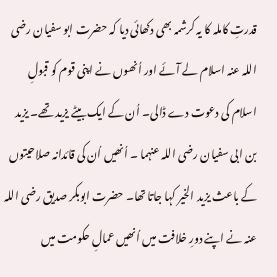قدرتِ کاملہ کا یہ کرشمہ بھی دکھائی دیا کہ حضرت ابو سفیان رضی اللہ عنہ اسلام لے آئے اور اُنھوں نے اپنی قوم کو قبولِ اسلام کی دعوت دے ڈالی۔ اُن کے ایک بیٹے یزید تھے۔ یزید بن ابی سفیان رضی اللہ عنہما ۔ اُنھیں اُن کی قائدانہ صلاحیتوں کے باعث یزید الخیر کہا جاتا تھا۔ حضرت ابوبکر صدیق رضی اللہ عنہ نے اپنے دورِ خلافت میں اُنھیں عمالِ حکومت میں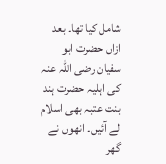شامل کیا تھا۔ بعد ازاں حضرت ابو سفیان رضی اللہ عنہ کی اہلیہ حضرت ہند بنت عتبہ بھی اسلام لے آئیں۔ انھوں نے گھر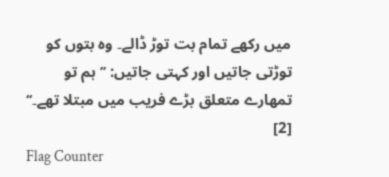میں رکھے تمام بت توڑ ڈالے۔ وہ بتوں کو توڑتی جاتیں اور کہتی جاتیں: ’’ہم تو تمھارے متعلق بڑے فریب میں مبتلا تھے۔‘‘ [2]
Flag Counter